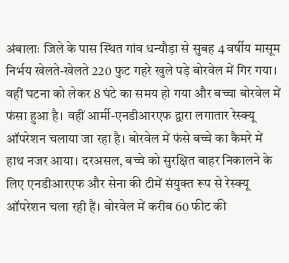अंबालाः जिले के पास स्थित गांव धन्यौड़ा से सुबह 4 वर्षीय मासूम निर्भय खेलते-खेलते 220 फुट गहरे खुले पड़े बोरवेल में गिर गया। वहीं घटना को लेकर 8 घंटे का समय हो गया और बच्चा बोरवेल में फंसा हुआ है। वहीं आर्मी-एनडीआरएफ द्वारा लगातार रेस्क्यू ऑपरेशन चलाया जा रहा है। बोरवेल में फंसे बच्चे का कैमरे में हाथ नजर आया। दरअसल, बच्चे को सुरक्षित बाहर निकालने के लिए एनडीआरएफ और सेना की टीमें संयुक्त रूप से रेस्क्यू ऑपरेशन चला रही हैं। बोरवेल में करीब 60 फीट की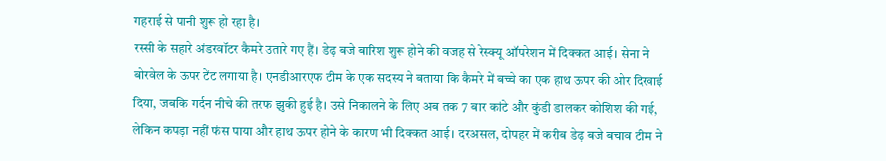गहराई से पानी शुरू हो रहा है।
रस्सी के सहारे अंडरवॉटर कैमरे उतारे गए हैं। डेढ़ बजे बारिश शुरू होने की वजह से रेस्क्यू ऑपरेशन में दिक्कत आई। सेना ने बोरवेल के ऊपर टेंट लगाया है। एनडीआरएफ टीम के एक सदस्य ने बताया कि कैमरे में बच्चे का एक हाथ ऊपर की ओर दिखाई दिया, जबकि गर्दन नीचे की तरफ झुकी हुई है। उसे निकालने के लिए अब तक 7 बार कांटे और कुंडी डालकर कोशिश की गई, लेकिन कपड़ा नहीं फंस पाया और हाथ ऊपर होने के कारण भी दिक्कत आई। दरअसल, दोपहर में करीब डेढ़ बजे बचाव टीम ने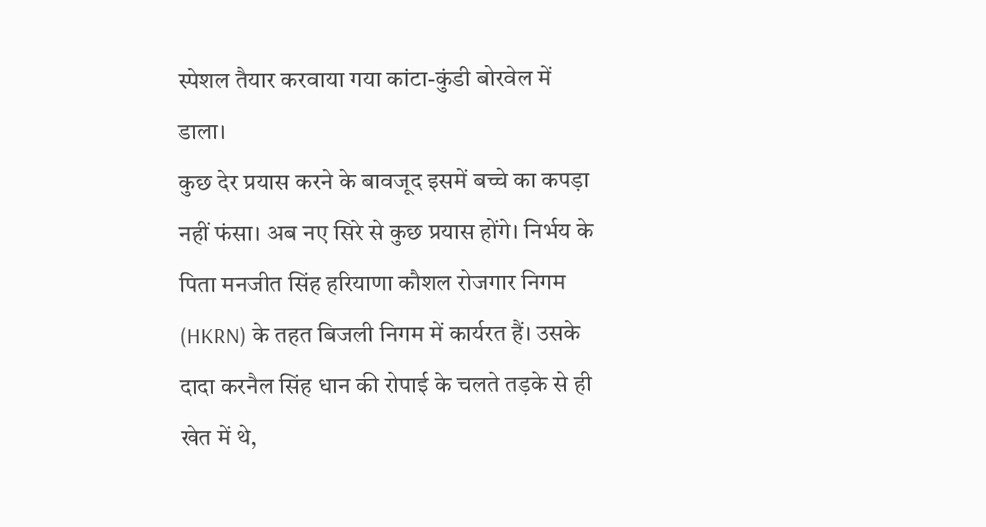स्पेशल तैयार करवाया गया कांटा-कुंडी बोरवेल में डाला।
कुछ देर प्रयास करने के बावजूद इसमें बच्चे का कपड़ा नहीं फंसा। अब नए सिरे से कुछ प्रयास होंगे। निर्भय के पिता मनजीत सिंह हरियाणा कौशल रोजगार निगम (HKRN) के तहत बिजली निगम में कार्यरत हैं। उसके दादा करनैल सिंह धान की रोपाई के चलते तड़के से ही खेत में थे,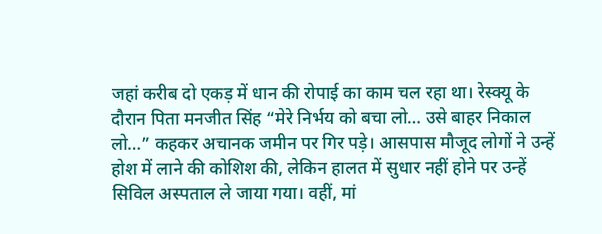जहां करीब दो एकड़ में धान की रोपाई का काम चल रहा था। रेस्क्यू के दौरान पिता मनजीत सिंह “मेरे निर्भय को बचा लो… उसे बाहर निकाल लो…” कहकर अचानक जमीन पर गिर पड़े। आसपास मौजूद लोगों ने उन्हें होश में लाने की कोशिश की, लेकिन हालत में सुधार नहीं होने पर उन्हें सिविल अस्पताल ले जाया गया। वहीं, मां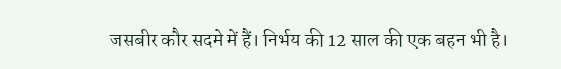जसबीर कौर सदमे में हैं। निर्भय की 12 साल की एक बहन भी है।